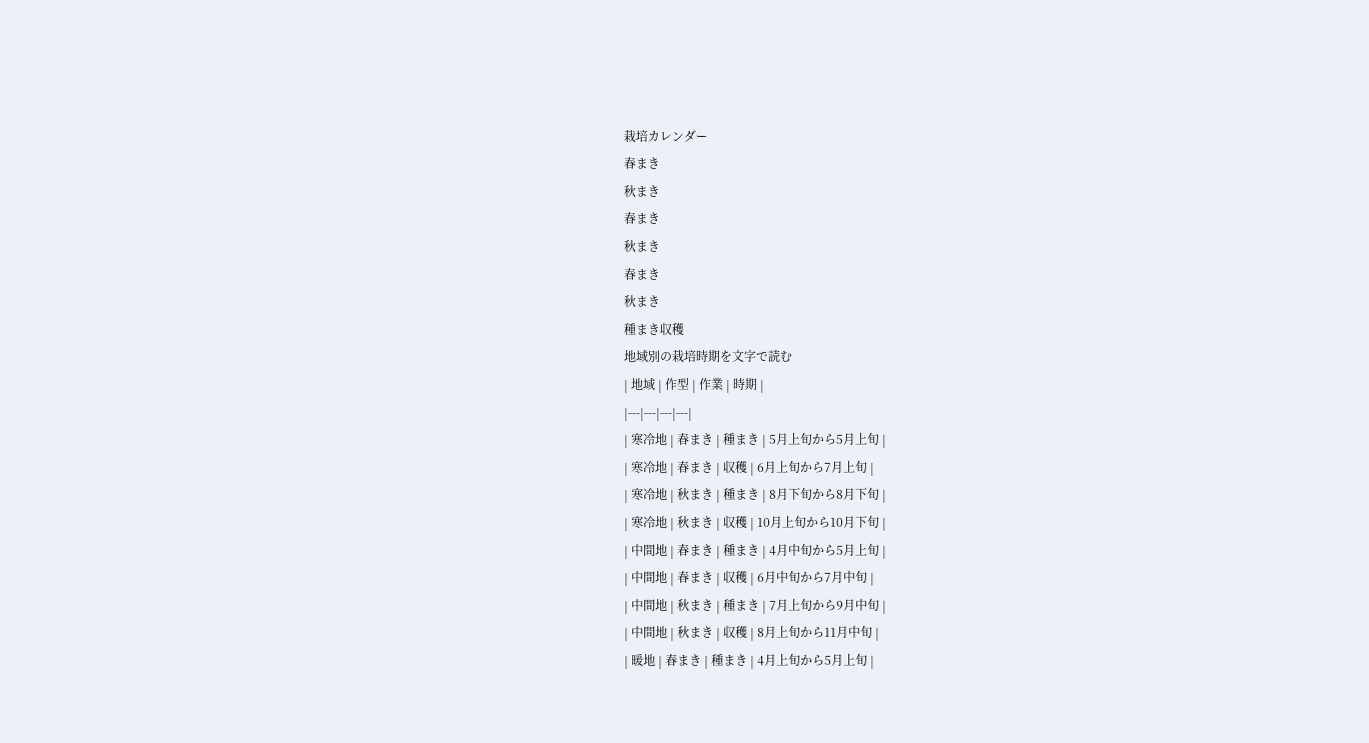栽培カレンダー
春まき
秋まき
春まき
秋まき
春まき
秋まき
種まき収穫
地域別の栽培時期を文字で読む
| 地域 | 作型 | 作業 | 時期 |
|---|---|---|---|
| 寒冷地 | 春まき | 種まき | 5月上旬から5月上旬 |
| 寒冷地 | 春まき | 収穫 | 6月上旬から7月上旬 |
| 寒冷地 | 秋まき | 種まき | 8月下旬から8月下旬 |
| 寒冷地 | 秋まき | 収穫 | 10月上旬から10月下旬 |
| 中間地 | 春まき | 種まき | 4月中旬から5月上旬 |
| 中間地 | 春まき | 収穫 | 6月中旬から7月中旬 |
| 中間地 | 秋まき | 種まき | 7月上旬から9月中旬 |
| 中間地 | 秋まき | 収穫 | 8月上旬から11月中旬 |
| 暖地 | 春まき | 種まき | 4月上旬から5月上旬 |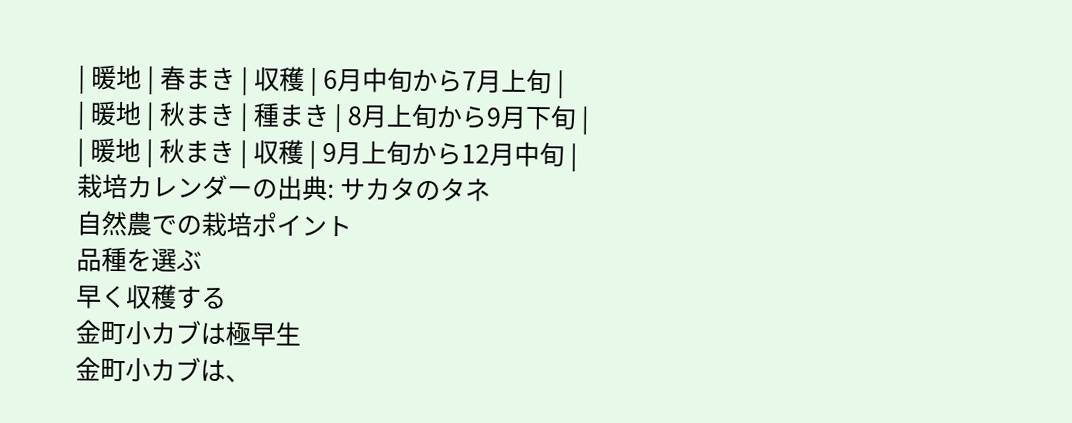| 暖地 | 春まき | 収穫 | 6月中旬から7月上旬 |
| 暖地 | 秋まき | 種まき | 8月上旬から9月下旬 |
| 暖地 | 秋まき | 収穫 | 9月上旬から12月中旬 |
栽培カレンダーの出典: サカタのタネ
自然農での栽培ポイント
品種を選ぶ
早く収穫する
金町小カブは極早生
金町小カブは、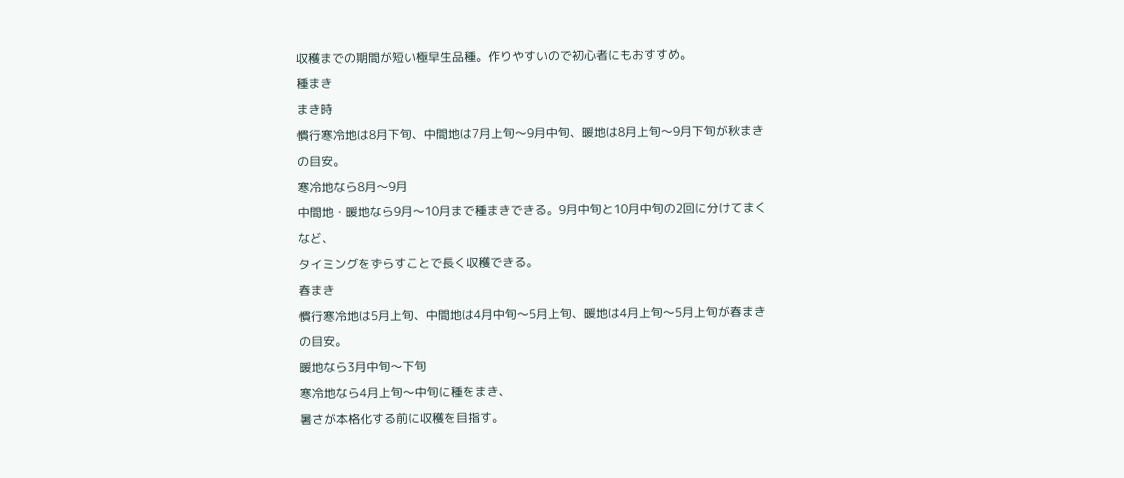収穫までの期間が短い極早生品種。作りやすいので初心者にもおすすめ。
種まき
まき時
慣行寒冷地は8月下旬、中間地は7月上旬〜9月中旬、暖地は8月上旬〜9月下旬が秋まきの目安。
寒冷地なら8月〜9月
中間地・暖地なら9月〜10月まで種まきできる。9月中旬と10月中旬の2回に分けてまくなど、
タイミングをずらすことで長く収穫できる。
春まき
慣行寒冷地は5月上旬、中間地は4月中旬〜5月上旬、暖地は4月上旬〜5月上旬が春まきの目安。
暖地なら3月中旬〜下旬
寒冷地なら4月上旬〜中旬に種をまき、
暑さが本格化する前に収穫を目指す。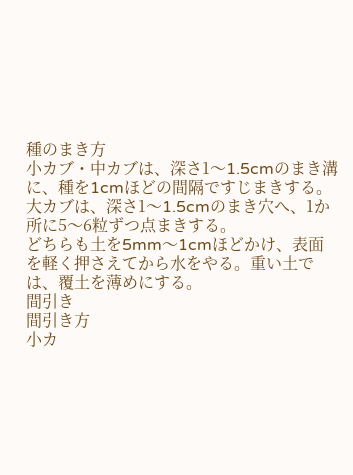種のまき方
小カブ・中カブは、深さ1〜1.5cmのまき溝に、種を1cmほどの間隔ですじまきする。
大カブは、深さ1〜1.5cmのまき穴へ、1か所に5〜6粒ずつ点まきする。
どちらも土を5mm〜1cmほどかけ、表面を軽く押さえてから水をやる。重い土では、覆土を薄めにする。
間引き
間引き方
小カ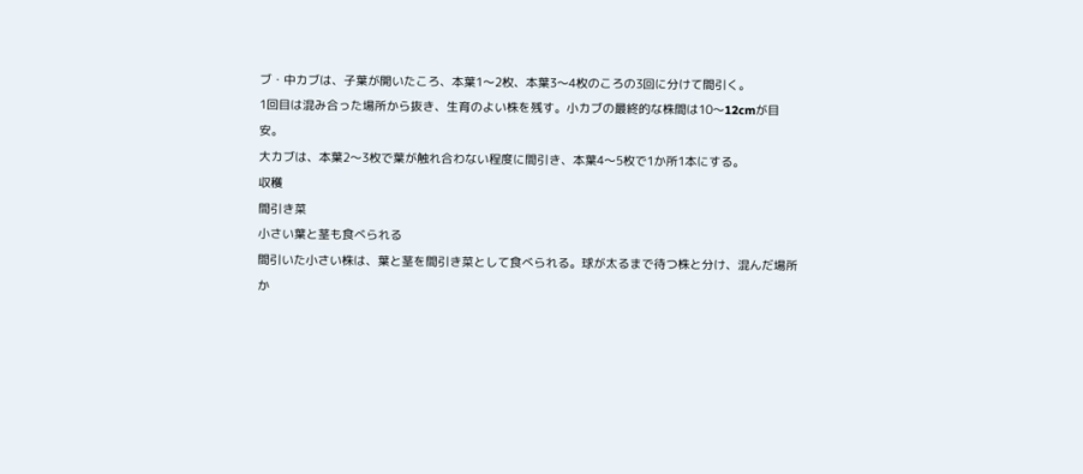ブ・中カブは、子葉が開いたころ、本葉1〜2枚、本葉3〜4枚のころの3回に分けて間引く。
1回目は混み合った場所から抜き、生育のよい株を残す。小カブの最終的な株間は10〜12cmが目安。
大カブは、本葉2〜3枚で葉が触れ合わない程度に間引き、本葉4〜5枚で1か所1本にする。
収穫
間引き菜
小さい葉と茎も食べられる
間引いた小さい株は、葉と茎を間引き菜として食べられる。球が太るまで待つ株と分け、混んだ場所か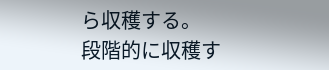ら収穫する。
段階的に収穫す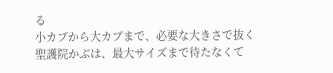る
小カブから大カブまで、必要な大きさで抜く
聖護院かぶは、最大サイズまで待たなくて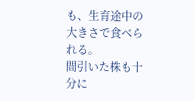も、生育途中の大きさで食べられる。
間引いた株も十分に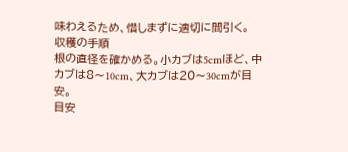味わえるため、惜しまずに適切に間引く。
収穫の手順
根の直径を確かめる。小カブは5cmほど、中カブは8〜10cm、大カブは20〜30cmが目安。
目安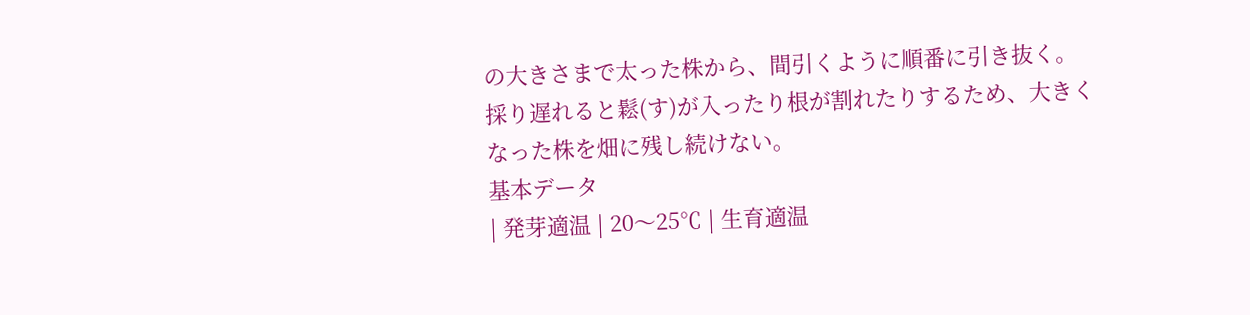の大きさまで太った株から、間引くように順番に引き抜く。
採り遅れると鬆(す)が入ったり根が割れたりするため、大きくなった株を畑に残し続けない。
基本データ
| 発芽適温 | 20〜25℃ | 生育適温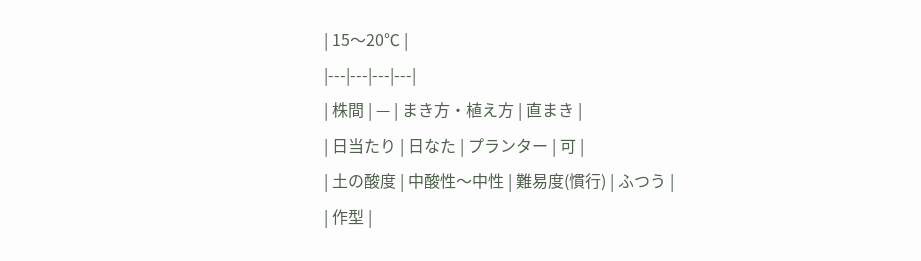| 15〜20℃ |
|---|---|---|---|
| 株間 | — | まき方・植え方 | 直まき |
| 日当たり | 日なた | プランター | 可 |
| 土の酸度 | 中酸性〜中性 | 難易度(慣行) | ふつう |
| 作型 |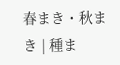春まき・秋まき | 種ま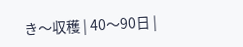き〜収穫 | 40〜90日 |